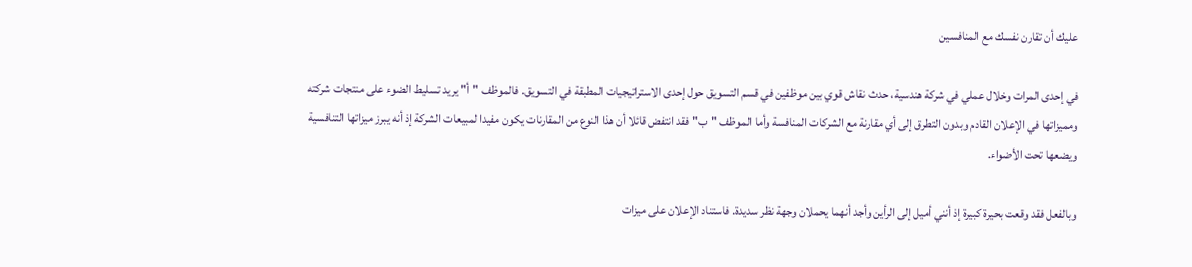عليك أن تقارن نفسك مع المنافسين

في إحدى المرات وخلال عملي في شركة هندسية، حدث نقاش قوي بين موظفين في قسم التسويق حول إحدى الاستراتيجيات المطبقة في التسويق. فالموظف "أ" يريد تسليط الضوء على منتجات شركته ومميزاتها في الإعلان القادم وبدون التطرق إلى أي مقارنة مع الشركات المنافسة وأما الموظف "ب" فقد انتفض قائلا أن هذا النوع من المقارنات يكون مفيدا لمبيعات الشركة إذ أنه يبرز ميزاتها التنافسية ويضعها تحت الأضواء.

وبالفعل فقد وقعت بحيرة كبيرة إذ أنني أميل إلى الرأين وأجد أنهما يحملان وجهة نظر سديدة. فاستناد الإعلان على ميزات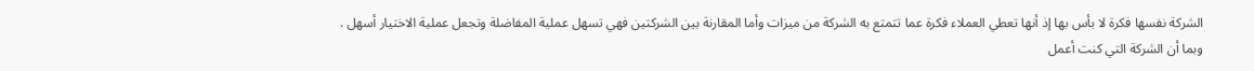الشركة نفسها فكرة لا بأس بها إذ أنها تعطي العملاء فكرة عما تتمتع به الشركة من ميزات وأما المقارنة بين الشركتين فهي تسهل عملية المفاضلة وتجعل عملية الاختيار أسهل . وبما أن الشركة التي كنت أعمل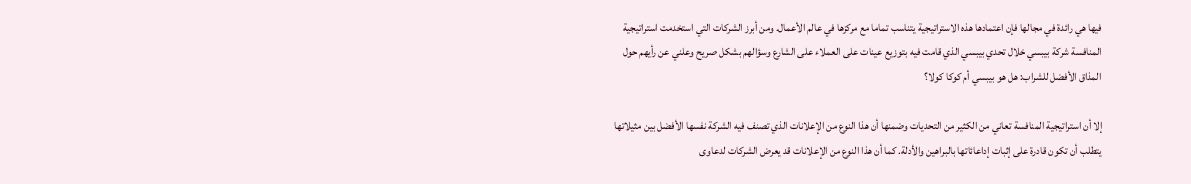فيها هي رائدة في مجالها فإن اعتمادها هذه الاستراتيجية يتناسب تماما مع مركزها في عالم الأعمال. ومن أبرز الشركات التي استخدمت استراتيجية المنافسة شركة بيبسي خلال تحدي بيبسي الذي قامت فيه بتوزيع عينات على العملاء على الشارع وسؤالهم بشكل صريح وعلني عن رأيهم حول المذاق الأفضل للشراب: هل هو بيبسي أم كوكا كولا؟

إلا أن استراتيجية المنافسة تعاني من الكثير من التحديات وضمنها أن هذا النوع من الإعلانات الذي تصنف فيه الشركة نفسها الأفضل بين مثيلاتها يتطلب أن تكون قادرة على إثبات إداعائاتها بالبراهين والأدلة. كما أن هذا النوع من الإعلانات قد يعرض الشركات لدعاوى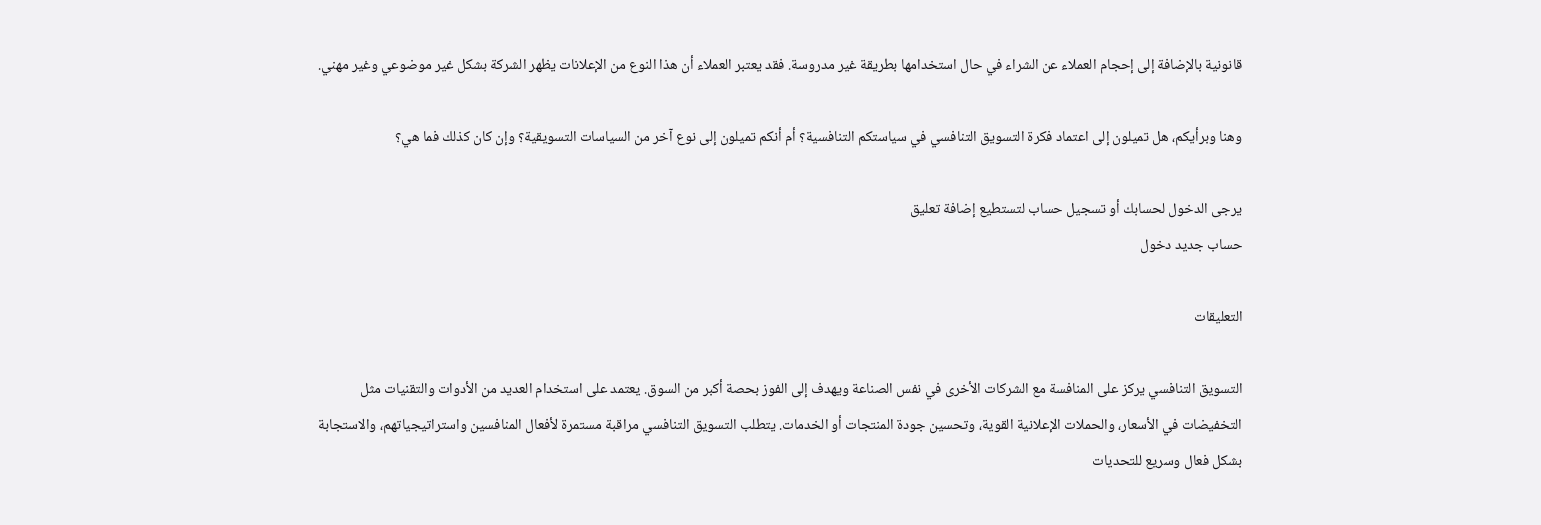قانونية بالإضافة إلى إحجام العملاء عن الشراء في حال استخدامها بطريقة غير مدروسة. فقد يعتبر العملاء أن هذا النوع من الإعلانات يظهر الشركة بشكل غير موضوعي وغير مهني.

وهنا وبرأيكم، هل تميلون إلى اعتماد فكرة التسويق التنافسي في سياستكم التنافسية؟ أم أنكم تميلون إلى نوع آخر من السياسات التسويقية؟ وإن كان كذلك فما هي؟

يرجى الدخول لحسابك أو تسجيل حساب لتستطيع إضافة تعليق
حساب جديد دخول

التعليقات

التسويق التنافسي يركز على المنافسة مع الشركات الأخرى في نفس الصناعة ويهدف إلى الفوز بحصة أكبر من السوق. يعتمد على استخدام العديد من الأدوات والتقنيات مثل التخفيضات في الأسعار، والحملات الإعلانية القوية، وتحسين جودة المنتجات أو الخدمات. يتطلب التسويق التنافسي مراقبة مستمرة لأفعال المنافسين واستراتيجياتهم، والاستجابة بشكل فعال وسريع للتحديات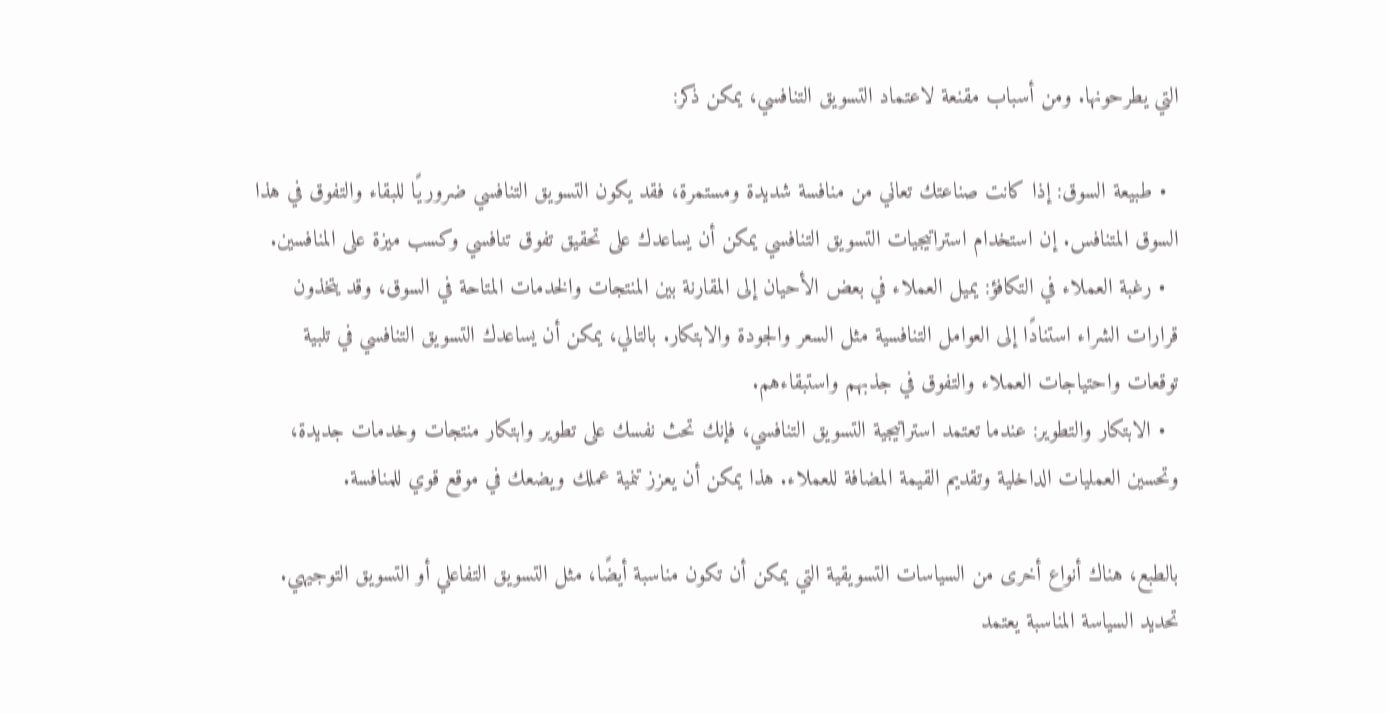التي يطرحونها. ومن أسباب مقنعة لاعتماد التسويق التنافسي، يمكن ذكر:

  • طبيعة السوق: إذا كانت صناعتك تعاني من منافسة شديدة ومستمرة، فقد يكون التسويق التنافسي ضروريًا للبقاء والتفوق في هذا السوق المتنافس. إن استخدام استراتيجيات التسويق التنافسي يمكن أن يساعدك على تحقيق تفوق تنافسي وكسب ميزة على المنافسين.
  • رغبة العملاء في التكافؤ: يميل العملاء في بعض الأحيان إلى المقارنة بين المنتجات والخدمات المتاحة في السوق، وقد يتخذون قرارات الشراء استنادًا إلى العوامل التنافسية مثل السعر والجودة والابتكار. بالتالي، يمكن أن يساعدك التسويق التنافسي في تلبية توقعات واحتياجات العملاء والتفوق في جذبهم واستبقاءهم.
  • الابتكار والتطوير: عندما تعتمد استراتيجية التسويق التنافسي، فإنك تحث نفسك على تطوير وابتكار منتجات وخدمات جديدة، وتحسين العمليات الداخلية وتقديم القيمة المضافة للعملاء. هذا يمكن أن يعزز تنمية عملك ويضعك في موقع قوي للمنافسة.

بالطبع، هناك أنواع أخرى من السياسات التسويقية التي يمكن أن تكون مناسبة أيضًا، مثل التسويق التفاعلي أو التسويق التوجيهي. تحديد السياسة المناسبة يعتمد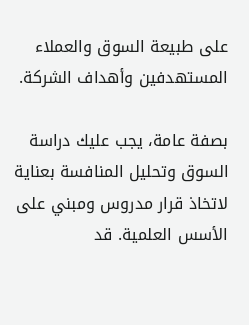على طبيعة السوق والعملاء المستهدفين وأهداف الشركة.

بصفة عامة، يجب عليك دراسة السوق وتحليل المنافسة بعناية لاتخاذ قرار مدروس ومبني على الأسس العلمية. قد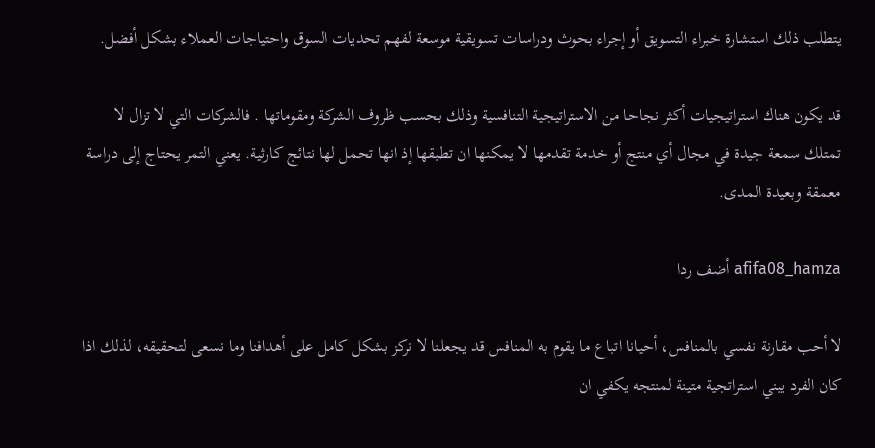يتطلب ذلك استشارة خبراء التسويق أو إجراء بحوث ودراسات تسويقية موسعة لفهم تحديات السوق واحتياجات العملاء بشكل أفضل.

قد يكون هناك استراتيجيات أكثر نجاحا من الاستراتيجية التنافسية وذلك بحسب ظروف الشركة ومقوماتها . فالشركات التي لا تزال لا تمتلك سمعة جيدة في مجال أي منتج أو خدمة تقدمها لا يمكنها ان تطبقها إذ انها تحمل لها نتائج كارثية. يعني التمر يحتاج إلى دراسة معمقة وبعيدة المدى.

afifa08_hamza أضف ردا

لا أحب مقارنة نفسي بالمنافس، أحيانا اتباع ما يقوم به المنافس قد يجعلنا لا نركز بشكل كامل على أهدافنا وما نسعى لتحقيقه، لذلك اذا كان الفرد يبني استراتجية متينة لمنتجه يكفي ان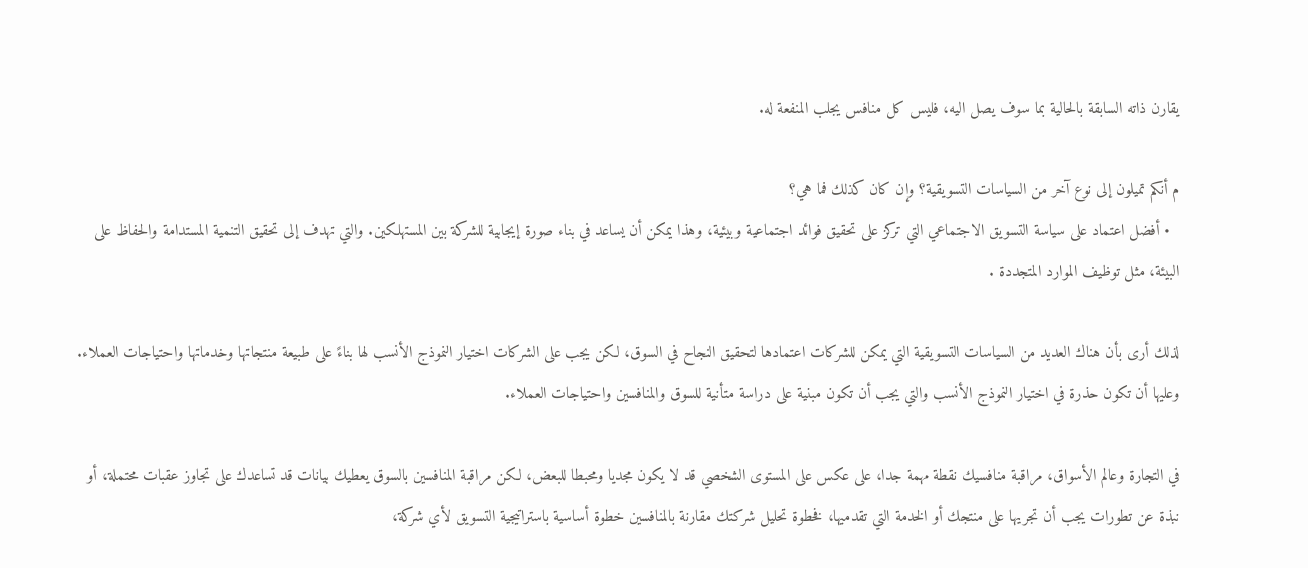يقارن ذاته السابقة بالحالية بما سوف يصل اليه، فليس كل منافس يجلب المنفعة له.

م أنكم تميلون إلى نوع آخر من السياسات التسويقية؟ وإن كان كذلك فما هي؟
  • أفضل اعتماد على سياسة التسويق الاجتماعي التي تركز على تحقيق فوائد اجتماعية وبيئية، وهذا يمكن أن يساعد في بناء صورة إيجابية للشركة بين المستهلكين. والتي تهدف إلى تحقيق التنمية المستدامة والحفاظ على البيئة، مثل توظيف الموارد المتجددة .

لذلك أرى بأن هناك العديد من السياسات التسويقية التي يمكن للشركات اعتمادها لتحقيق النجاح في السوق، لكن يجب على الشركات اختيار النموذج الأنسب لها بناءً على طبيعة منتجاتها وخدماتها واحتياجات العملاء. وعليها أن تكون حذرة في اختيار النموذج الأنسب والتي يجب أن تكون مبنية على دراسة متأنية للسوق والمنافسين واحتياجات العملاء.

في التجارة وعالم الأسواق، مراقبة منافسيك نقطة مهمة جدا، على عكس على المستوى الشخصي قد لا يكون مجديا ومحبطا للبعض، لكن مراقبة المنافسين بالسوق يعطيك بيانات قد تساعدك على تجاوز عقبات محتملة، أو نبذة عن تطورات يجب أن تجريها على منتجك أو الخدمة التي تقدميها، فخطوة تحليل شركتك مقارنة بالمنافسين خطوة أساسية باستراتيجية التسويق لأي شركة،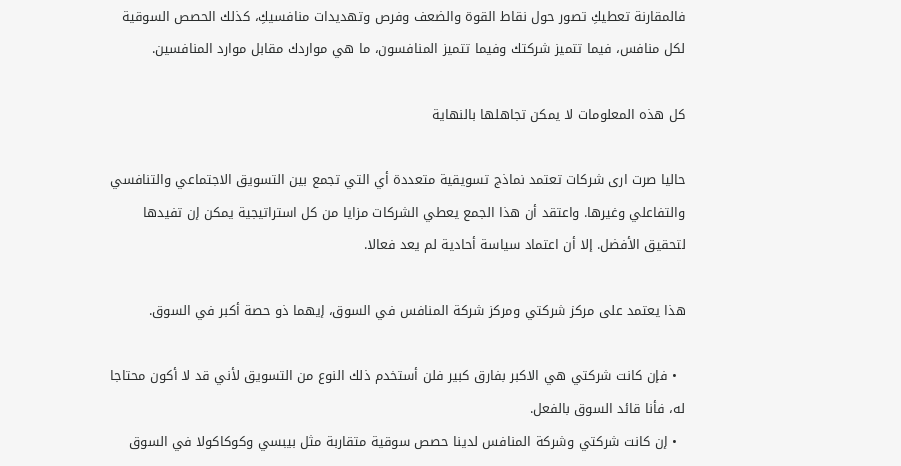فالمقارنة تعطيكِ تصور حول نقاط القوة والضعف وفرص وتهديدات منافسيكِ، كذلك الحصص السوقية لكل منافس، فيما تتميز شركتك وفيما تتميز المنافسون، ما هي مواردك مقابل موارد المنافسين.

كل هذه المعلومات لا يمكن تجاهلها بالنهاية

حاليا صرت ارى شركات تعتمد نماذج تسويقية متعددة أي التي تجمع بين التسويق الاجتماعي والتنافسي والتفاعلي وغيرها. واعتقد أن هذا الجمع يعطي الشركات مزايا من كل استراتيجية يمكن إن تفيدها لتحقيق الأفضل. إلا أن اعتماد سياسة أحادية لم يعد فعالا.

هذا يعتمد على مركز شركتي ومركز شركة المنافس في السوق، إيهما ذو حصة أكبر في السوق.

  • فإن كانت شركتي هي الاكبر بفارق كبير فلن أستخدم ذلك النوع من التسويق لأني قد لا أكون محتاجا له، فأنا قائد السوق بالفعل.
  • إن كانت شركتي وشركة المنافس لدينا حصص سوقية متقاربة مثل بيبسي وكوكاكولا في السوق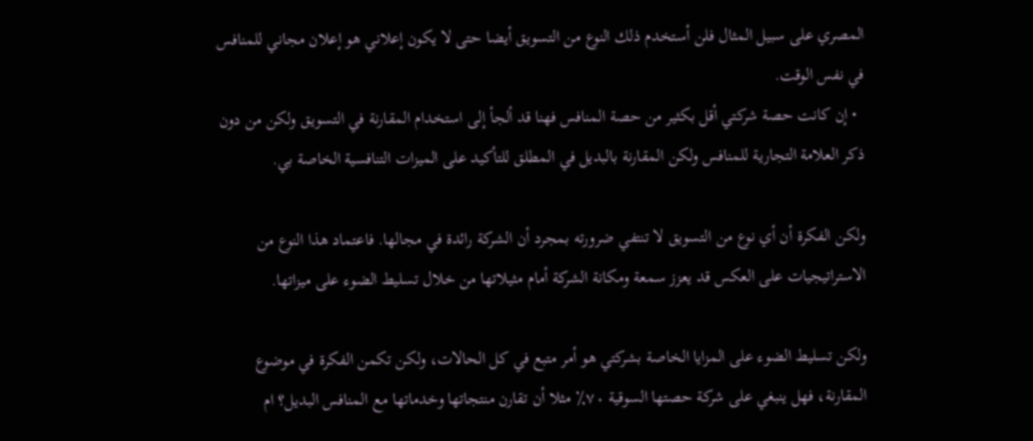المصري على سبيل المثال فلن أستخدم ذلك النوع من التسويق أيضا حتى لا يكون إعلاني هو إعلان مجاني للمنافس في نفس الوقت.
  • إن كانت حصة شركتي أقل بكثير من حصة المنافس فهنا قد ألجأ إلى استخدام المقارنة في التسويق ولكن من دون ذكر العلامة التجارية للمنافس ولكن المقارنة بالبديل في المطلق للتأكيد على الميزات التنافسية الخاصة بي.

ولكن الفكرة أن أي نوع من التسويق لا تنتفي ضرورته بمجرد أن الشركة رائدة في مجالها. فاعتماد هذا النوع من الاستراتيجيات على العكس قد يعزز سمعة ومكانة الشركة أمام مثيلاتها من خلال تسليط الضوء على ميزاتها.

ولكن تسليط الضوء على المزايا الخاصة بشركتي هو أمر متبع في كل الحالات، ولكن تكمن الفكرة في موضوع المقارنة، فهل ينبغي على شركة حصتها السوقية ٧٠٪ مثلا أن تقارن منتجاتها وخدماتها مع المنافس البديل؟ ام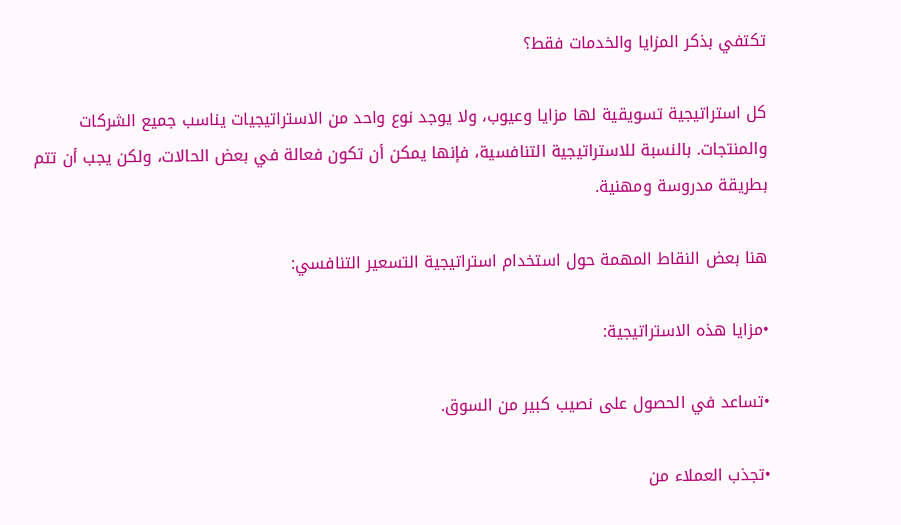تكتفي بذكر المزايا والخدمات فقط؟

كل استراتيجية تسويقية لها مزايا وعيوب، ولا يوجد نوع واحد من الاستراتيجيات يناسب جميع الشركات والمنتجات. بالنسبة للاستراتيجية التنافسية، فإنها يمكن أن تكون فعالة في بعض الحالات، ولكن يجب أن تتم بطريقة مدروسة ومهنية.

هنا بعض النقاط المهمة حول استخدام استراتيجية التسعير التنافسي:

•مزايا هذه الاستراتيجية:

•تساعد في الحصول على نصيب كبير من السوق.

•تجذب العملاء من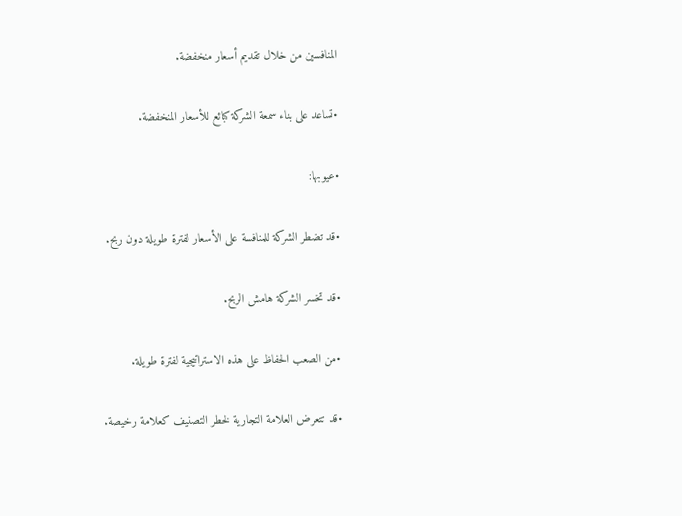المنافسين من خلال تقديم أسعار منخفضة.

•تساعد على بناء سمعة الشركة كبائع للأسعار المنخفضة.

•عيوبها:

•قد تضطر الشركة للمنافسة على الأسعار لفترة طويلة دون ربح.

•قد تخسر الشركة هامش الربح.

•من الصعب الحفاظ على هذه الاستراتيجية لفترة طويلة.

•قد تتعرض العلامة التجارية لخطر التصنيف كعلامة رخيصة.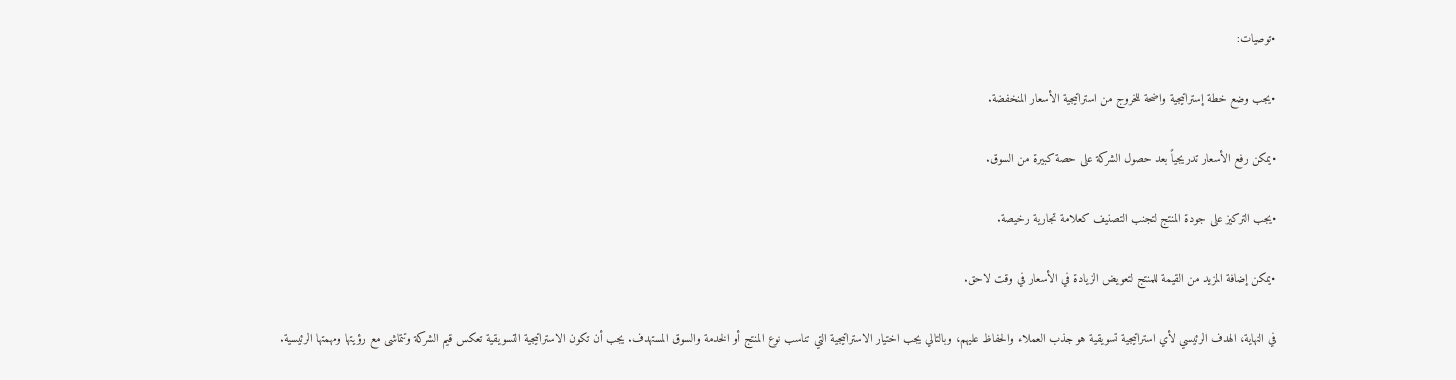•توصيات:

•يجب وضع خطة إستراتيجية واضحة للخروج من استراتيجية الأسعار المنخفضة.

•يمكن رفع الأسعار تدريجياً بعد حصول الشركة على حصة كبيرة من السوق.

•يجب التركيز على جودة المنتج لتجنب التصنيف كعلامة تجارية رخيصة.

•يمكن إضافة المزيد من القيمة للمنتج لتعويض الزيادة في الأسعار في وقت لاحق.

في النهاية، الهدف الرئيسي لأي استراتيجية تسويقية هو جذب العملاء والحفاظ عليهم، وبالتالي يجب اختيار الاستراتيجية التي تناسب نوع المنتج أو الخدمة والسوق المستهدف. يجب أن تكون الاستراتيجية التسويقية تعكس قيم الشركة وتتماشى مع رؤيتها ومهمتها الرئيسية.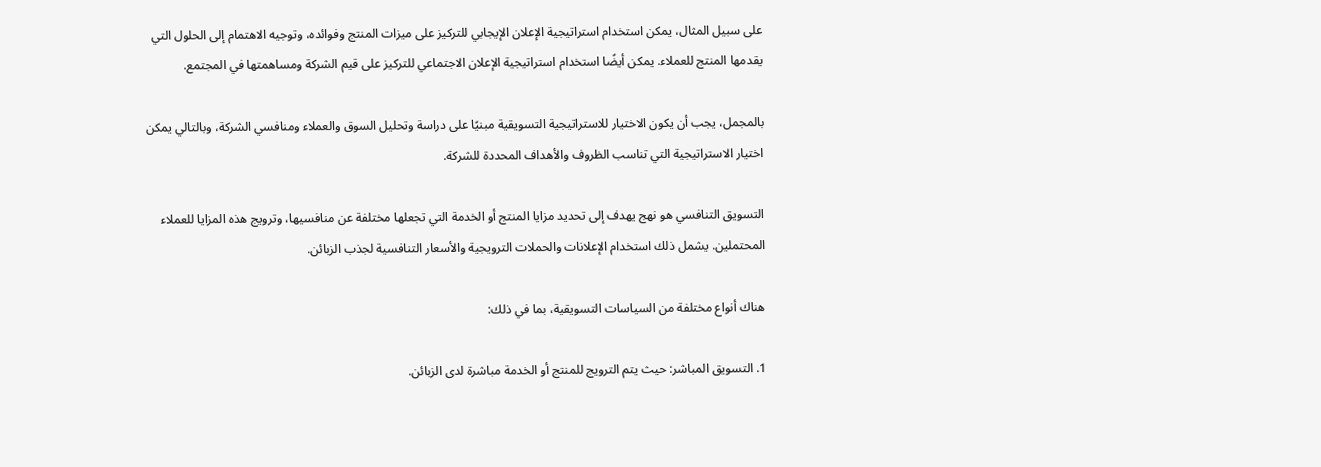على سبيل المثال، يمكن استخدام استراتيجية الإعلان الإيجابي للتركيز على ميزات المنتج وفوائده، وتوجيه الاهتمام إلى الحلول التي يقدمها المنتج للعملاء. يمكن أيضًا استخدام استراتيجية الإعلان الاجتماعي للتركيز على قيم الشركة ومساهمتها في المجتمع.

بالمجمل، يجب أن يكون الاختيار للاستراتيجية التسويقية مبنيًا على دراسة وتحليل السوق والعملاء ومنافسي الشركة، وبالتالي يمكن اختيار الاستراتيجية التي تناسب الظروف والأهداف المحددة للشركة.

التسويق التنافسي هو نهج يهدف إلى تحديد مزايا المنتج أو الخدمة التي تجعلها مختلفة عن منافسيها، وترويج هذه المزايا للعملاء المحتملين. يشمل ذلك استخدام الإعلانات والحملات الترويجية والأسعار التنافسية لجذب الزبائن.

هناك أنواع مختلفة من السياسات التسويقية، بما في ذلك:

1. التسويق المباشر: حيث يتم الترويج للمنتج أو الخدمة مباشرة لدى الزبائن.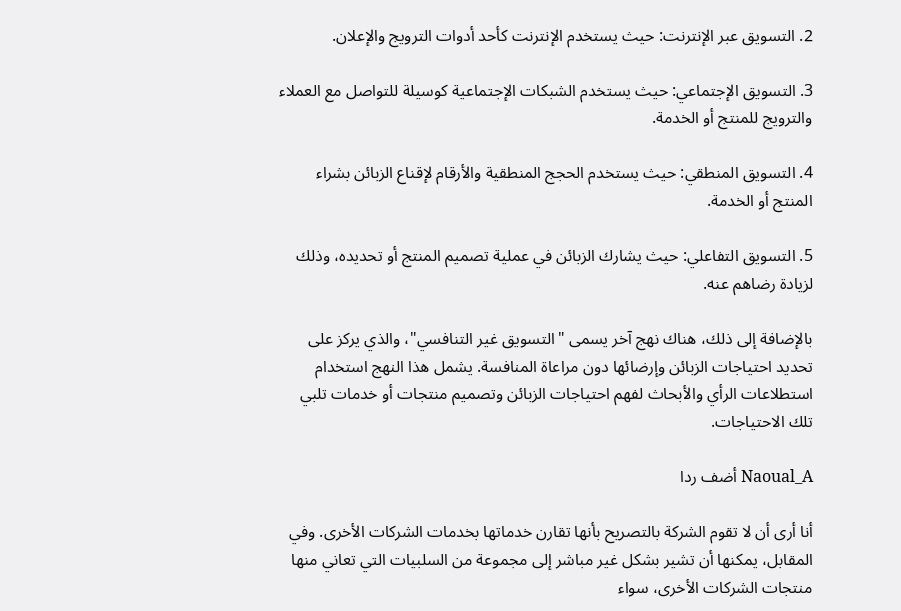2. التسويق عبر الإنترنت: حيث يستخدم الإنترنت كأحد أدوات الترويج والإعلان.

3. التسويق الإجتماعي: حيث يستخدم الشبكات الإجتماعية كوسيلة للتواصل مع العملاء والترويج للمنتج أو الخدمة.

4. التسويق المنطقي: حيث يستخدم الحجج المنطقية والأرقام لإقناع الزبائن بشراء المنتج أو الخدمة.

5. التسويق التفاعلي: حيث يشارك الزبائن في عملية تصميم المنتج أو تحديده، وذلك لزيادة رضاهم عنه.

بالإضافة إلى ذلك، هناك نهج آخر يسمى "التسويق غير التنافسي"، والذي يركز على تحديد احتياجات الزبائن وإرضائها دون مراعاة المنافسة. يشمل هذا النهج استخدام استطلاعات الرأي والأبحاث لفهم احتياجات الزبائن وتصميم منتجات أو خدمات تلبي تلك الاحتياجات.

Naoual_A أضف ردا

أنا أرى أن لا تقوم الشركة بالتصريح بأنها تقارن خدماتها بخدمات الشركات الأخرى. وفي المقابل، يمكنها أن تشير بشكل غير مباشر إلى مجموعة من السلبيات التي تعاني منها منتجات الشركات الأخرى، سواء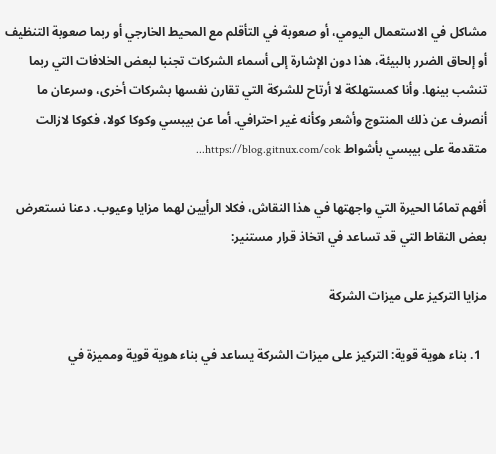مشاكل في الاستعمال اليومي، أو صعوبة في التأقلم مع المحيط الخارجي أو ربما صعوبة التنظيف أو إلحاق الضرر بالبيئة، هذا دون الإشارة إلى أسماء الشركات تجنبا لبعض الخلافات التي ربما تنشب بينها. وأنا كمستهلكة لا أرتاح للشركة التي تقارن نفسها بشركات أخرى، وسرعان ما أنصرف عن ذلك المنتوج وأشعر وكأنه غير احترافي. أما عن بيبسي وكوكا كولا، فكوكا لازالت متقدمة على بيبسي بأشواط https://blog.gitnux.com/cok...

أفهم تمامًا الحيرة التي واجهتها في هذا النقاش، فكلا الرأيين لهما مزايا وعيوب. دعنا نستعرض بعض النقاط التي قد تساعد في اتخاذ قرار مستنير:

مزايا التركيز على ميزات الشركة

  1. بناء هوية قوية: التركيز على ميزات الشركة يساعد في بناء هوية قوية ومميزة في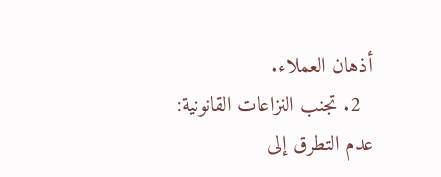أذهان العملاء.
  2. تجنب النزاعات القانونية: عدم التطرق إلى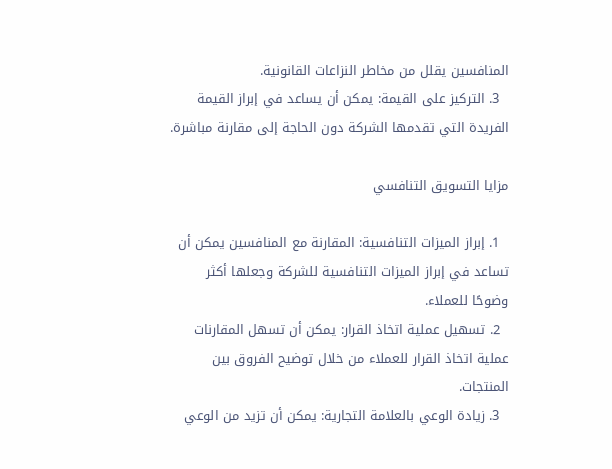المنافسين يقلل من مخاطر النزاعات القانونية.
  3. التركيز على القيمة: يمكن أن يساعد في إبراز القيمة الفريدة التي تقدمها الشركة دون الحاجة إلى مقارنة مباشرة.

مزايا التسويق التنافسي

  1. إبراز الميزات التنافسية: المقارنة مع المنافسين يمكن أن تساعد في إبراز الميزات التنافسية للشركة وجعلها أكثر وضوحًا للعملاء.
  2. تسهيل عملية اتخاذ القرار: يمكن أن تسهل المقارنات عملية اتخاذ القرار للعملاء من خلال توضيح الفروق بين المنتجات.
  3. زيادة الوعي بالعلامة التجارية: يمكن أن تزيد من الوعي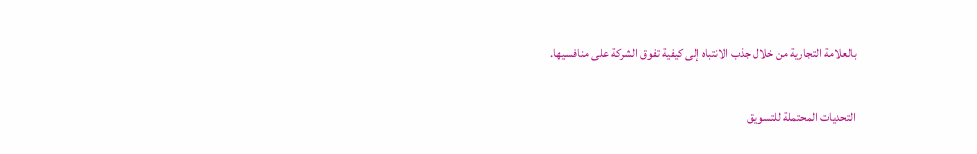بالعلامة التجارية من خلال جذب الانتباه إلى كيفية تفوق الشركة على منافسيها.

التحديات المحتملة للتسويق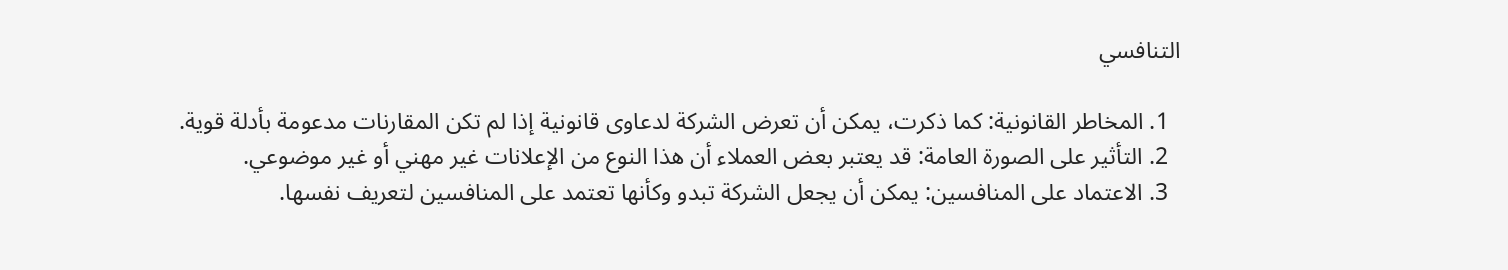التنافسي

  1. المخاطر القانونية: كما ذكرت، يمكن أن تعرض الشركة لدعاوى قانونية إذا لم تكن المقارنات مدعومة بأدلة قوية.
  2. التأثير على الصورة العامة: قد يعتبر بعض العملاء أن هذا النوع من الإعلانات غير مهني أو غير موضوعي.
  3. الاعتماد على المنافسين: يمكن أن يجعل الشركة تبدو وكأنها تعتمد على المنافسين لتعريف نفسها.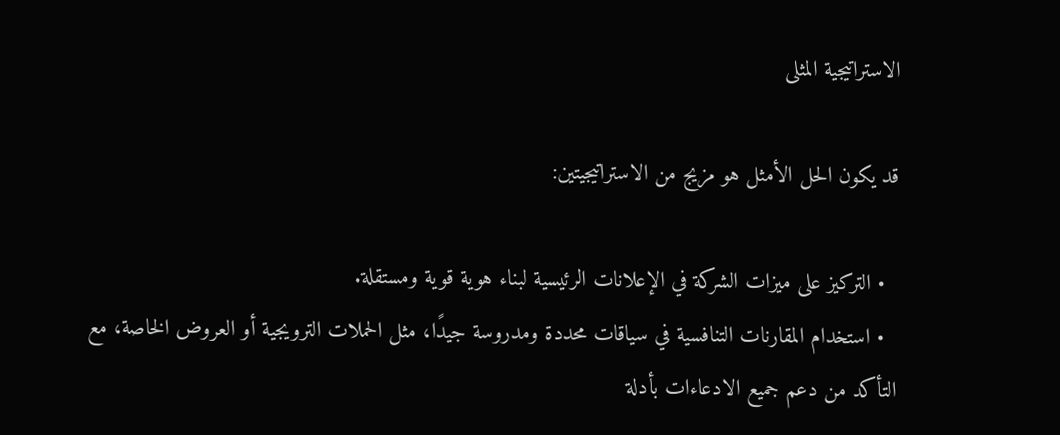الاستراتيجية المثلى

قد يكون الحل الأمثل هو مزيج من الاستراتيجيتين:

  • التركيز على ميزات الشركة في الإعلانات الرئيسية لبناء هوية قوية ومستقلة.
  • استخدام المقارنات التنافسية في سياقات محددة ومدروسة جيدًا، مثل الحملات الترويجية أو العروض الخاصة، مع التأكد من دعم جميع الادعاءات بأدلة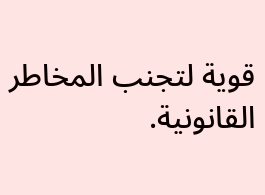قوية لتجنب المخاطر القانونية.